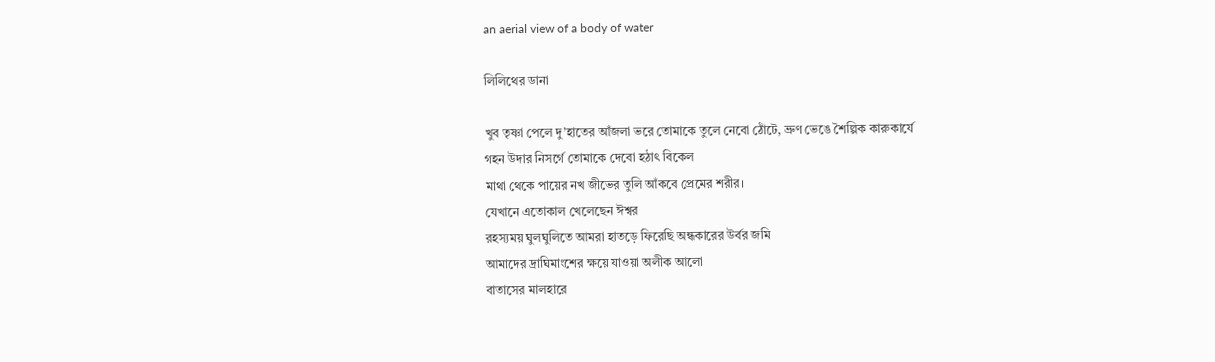an aerial view of a body of water

লিলিথের ডানা

খুব তৃষ্ণা পেলে দু’হাতের আঁজলা ভরে তোমাকে তুলে নেবো ঠোঁটে, ভ্রুণ ভেঙে শৈল্পিক কারুকার্যে
গহন উদার নিসর্গে তোমাকে দেবো হঠাৎ বিকেল
মাথা থেকে পায়ের নখ জীভের তুলি আঁকবে প্রেমের শরীর।
যেখানে এতোকাল খেলেছেন ঈশ্বর
রহস্যময় ঘুলঘুলিতে আমরা হাতড়ে ফিরেছি অন্ধকারের উর্বর জমি
আমাদের দ্রাঘিমাংশের ক্ষয়ে যাওয়া অলীক আলো
বাতাসের মালহারে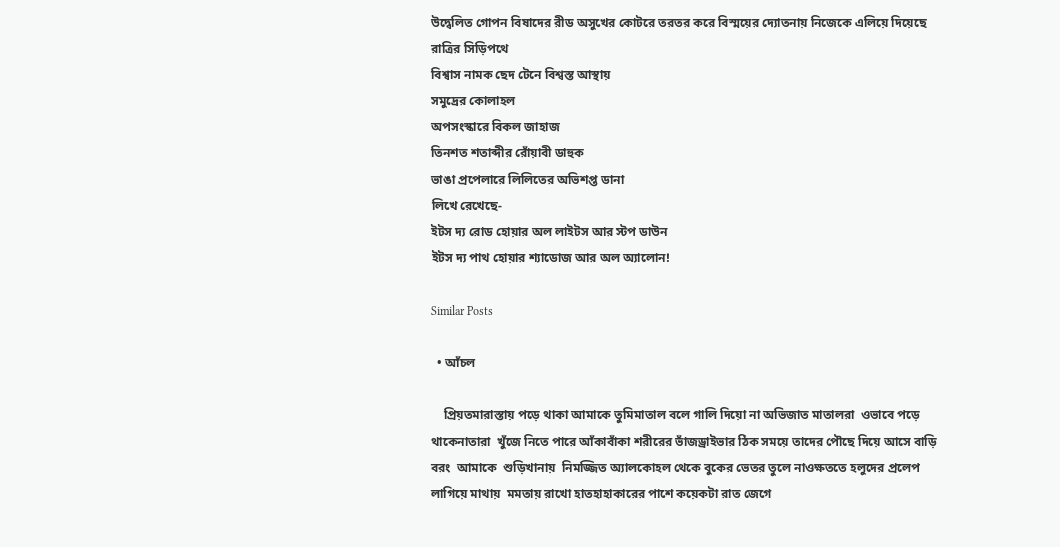উদ্বেলিত গোপন বিষাদের রীড অসুখের কোটরে তরতর করে বিস্ময়ের দ্যোতনায় নিজেকে এলিয়ে দিয়েছে রাত্রির সিড়িপথে
বিশ্বাস নামক ছেদ টেনে বিশ্বস্ত আস্থায়
সমুদ্রের কোলাহল
অপসংস্কারে বিকল জাহাজ
তিনশত শতাব্দীর রোঁয়াবী ডাহুক
ভাঙা প্রপেলারে লিলিতের অভিশপ্ত ডানা
লিখে রেখেছে-
ইটস দ্য রোড হোয়ার অল লাইটস আর স্টপ ডাউন
ইটস দ্য পাথ হোয়ার শ্যাডোজ আর অল অ্যালোন!

Similar Posts

  • আঁচল

    প্রিয়তমারাস্তায় পড়ে থাকা আমাকে তুমিমাতাল বলে গালি দিয়ো না অভিজাত মাতালরা  ওভাবে পড়ে থাকেনাতারা  খুঁজে নিতে পারে আঁকাবাঁকা শরীরের ভাঁজড্রাইভার ঠিক সময়ে তাদের পৌছে দিয়ে আসে বাড়ি বরং  আমাকে  শুড়িখানায়  নিমজ্জিত অ্যালকোহল থেকে বুকের ভেতর তুলে নাওক্ষততে হলুদের প্রলেপ লাগিয়ে মাথায়  মমতায় রাখো হাতহাহাকারের পাশে কয়েকটা রাত জেগে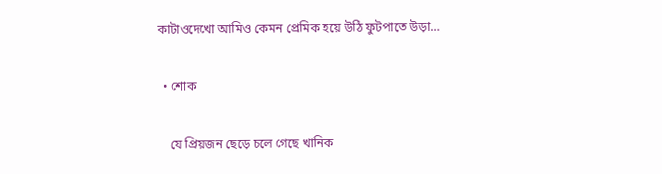কাটাওদেখো আমিও কেমন প্রেমিক হয়ে উঠি ফুটপাতে উড়া…

  • শোক

    যে প্রিয়জন ছেড়ে চলে গেছে খানিক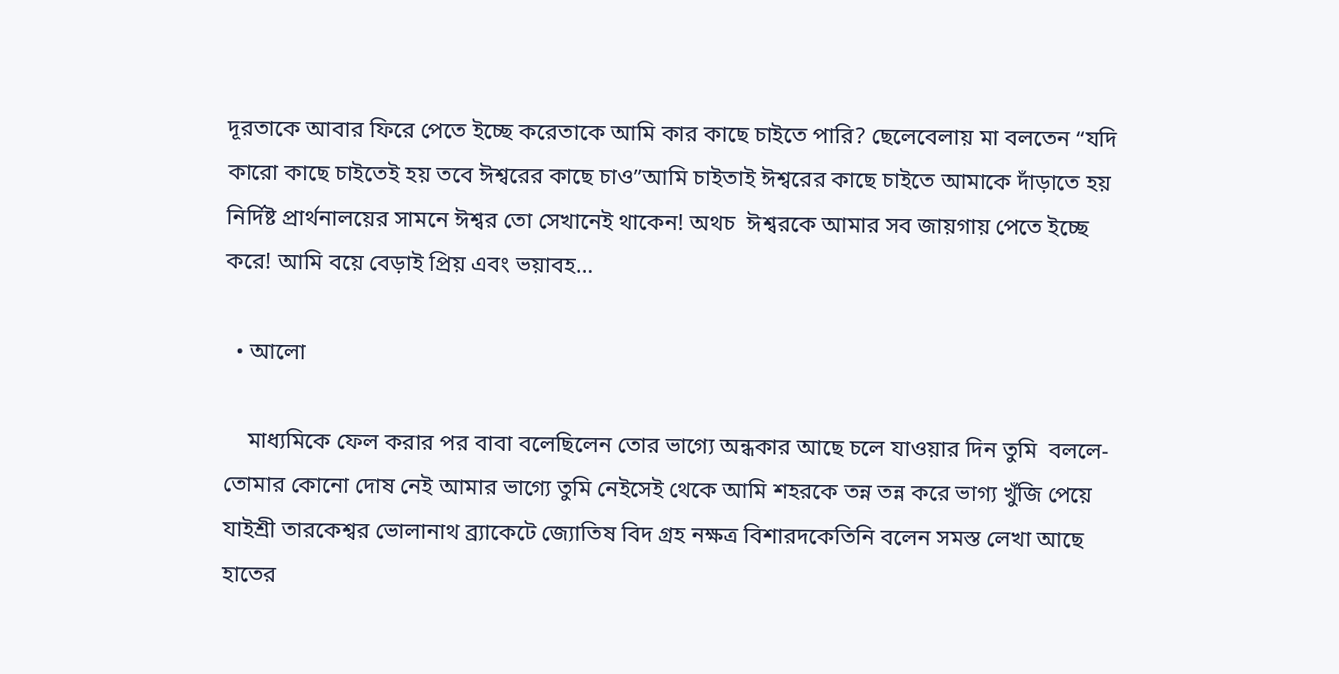দূরতাকে আবার ফিরে পেতে ইচ্ছে করেতাকে আমি কার কাছে চাইতে পারি? ছেলেবেলায় মা বলতেন “যদি কারো কাছে চাইতেই হয় তবে ঈশ্বরের কাছে চাও”আমি চাইতাই ঈশ্বরের কাছে চাইতে আমাকে দাঁড়াতে হয় নির্দিষ্ট প্রার্থনালয়ের সামনে ঈশ্বর তো সেখানেই থাকেন! অথচ  ঈশ্বরকে আমার সব জায়গায় পেতে ইচ্ছে করে! আমি বয়ে বেড়াই প্রিয় এবং ভয়াবহ…

  • আলো

    মাধ্যমিকে ফেল করার পর বাবা বলেছিলেন তোর ভাগ্যে অন্ধকার আছে চলে যাওয়ার দিন তুমি  বললে-তোমার কোনো দোষ নেই আমার ভাগ্যে তুমি নেইসেই থেকে আমি শহরকে তন্ন তন্ন করে ভাগ্য খুঁজি পেয়ে যাইশ্রী তারকেশ্বর ভোলানাথ ব্র্যাকেটে জ্যোতিষ বিদ গ্রহ নক্ষত্র বিশারদকেতিনি বলেন সমস্ত লেখা আছে হাতের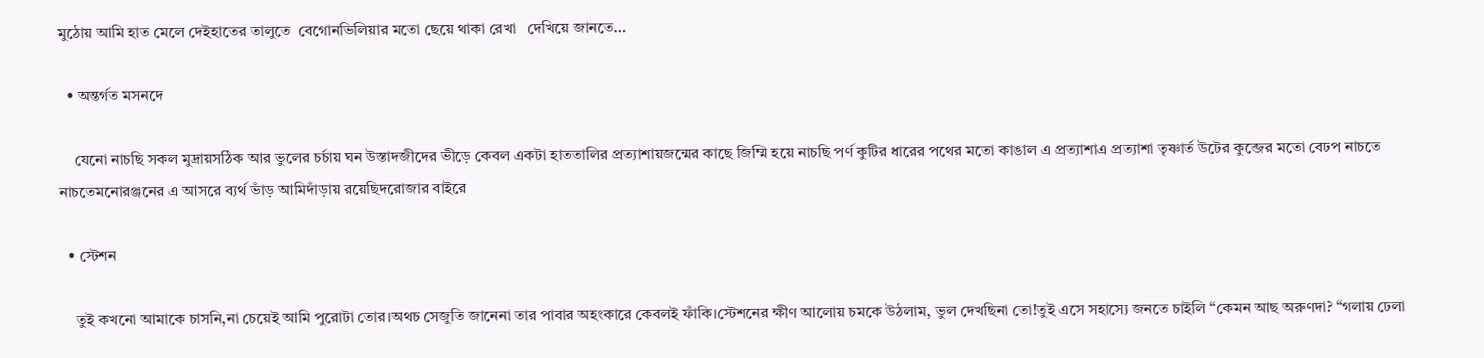মুঠোয় আমি হাত মেলে দেইহাতের তালুতে  বেগোনভিলিয়ার মতো ছেয়ে থাকা রেখা   দেখিয়ে জানতে…

  • অন্তর্গত মসনদে

    যেনো নাচছি সকল মুদ্রায়সঠিক আর ভুলের চর্চায় ঘন উস্তাদজীদের ভীড়ে কেবল একটা হাততালির প্রত্যাশায়জন্মের কাছে জিম্মি হয়ে নাচছি পর্ণ কুটির ধারের পথের মতো কাঙাল এ প্রত্যাশাএ প্রত্যাশা তৃষ্ণার্ত উটের কুব্জের মতো বেঢপ নাচতে নাচতেমনোরঞ্জনের এ আসরে ব্যর্থ ভাঁড় আমিদাঁড়ায় রয়েছিদরোজার বাইরে

  • স্টেশন

    তুই কখনো আমাকে চাসনি,না চেয়েই আমি পুরোটা তোর।অথচ সেজুতি জানেনা তার পাবার অহংকারে কেবলই ফাঁকি।স্টেশনের ক্ষীণ আলোয় চমকে উঠলাম, ভুল দেখছিনা তো!তুই এসে সহাস্যে জনতে চাইলি “কেমন আছ অরুণদা? “গলায় ঢেলা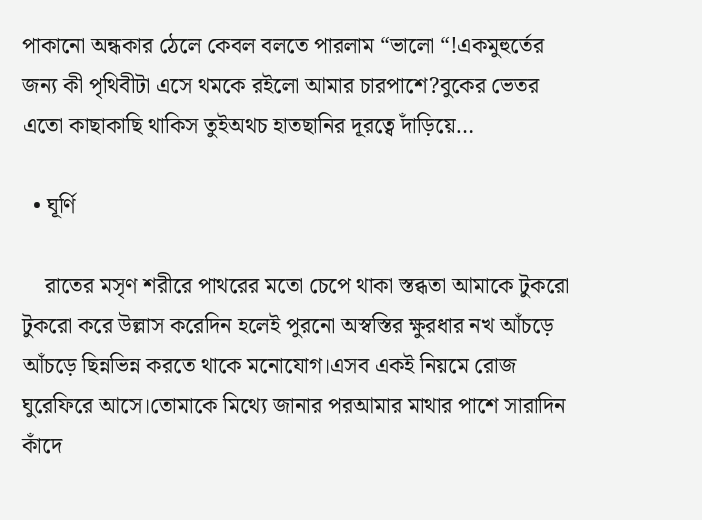পাকানো অন্ধকার ঠেলে কেবল বলতে পারলাম “ভালো “!একমুহুর্তের জন্য কী পৃথিবীটা এসে থমকে রইলো আমার চারপাশে?বুকের ভেতর এতো কাছাকাছি থাকিস তুইঅথচ হাতছানির দূরত্বে দাঁড়িয়ে…

  • ঘূর্ণি

    রাতের মসৃণ শরীরে পাথরের মতো চেপে থাকা স্তব্ধতা আমাকে টুকরো টুকরো করে উল্লাস করেদিন হলেই পুরনো অস্বস্তির ক্ষুরধার নখ আঁচড়ে আঁচড়ে ছিন্নভিন্ন করতে থাকে মনোযোগ।এসব একই নিয়মে রোজ ঘুরেফিরে আসে।তোমাকে মিথ্যে জানার পরআমার মাথার পাশে সারাদিন কাঁদে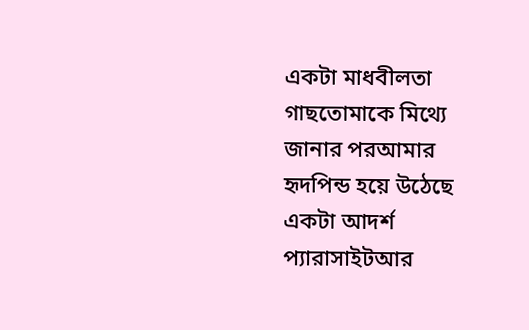একটা মাধবীলতা গাছতোমাকে মিথ্যে জানার পরআমার হৃদপিন্ড হয়ে উঠেছে একটা আদর্শ প্যারাসাইটআর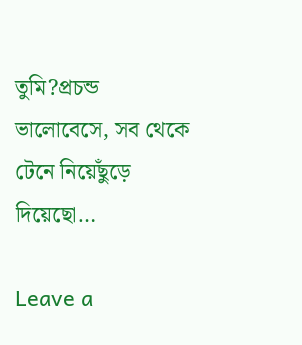তুমি?প্রচন্ড ভালোবেসে, সব থেকে টেনে নিয়েছুঁড়ে দিয়েছো…

Leave a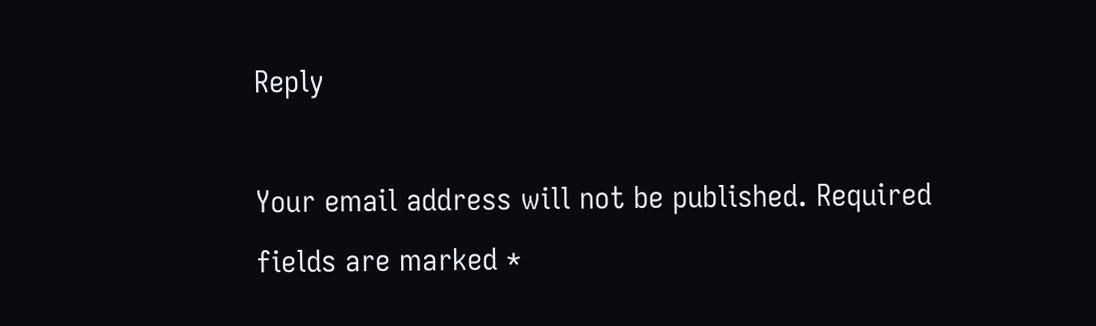Reply

Your email address will not be published. Required fields are marked *